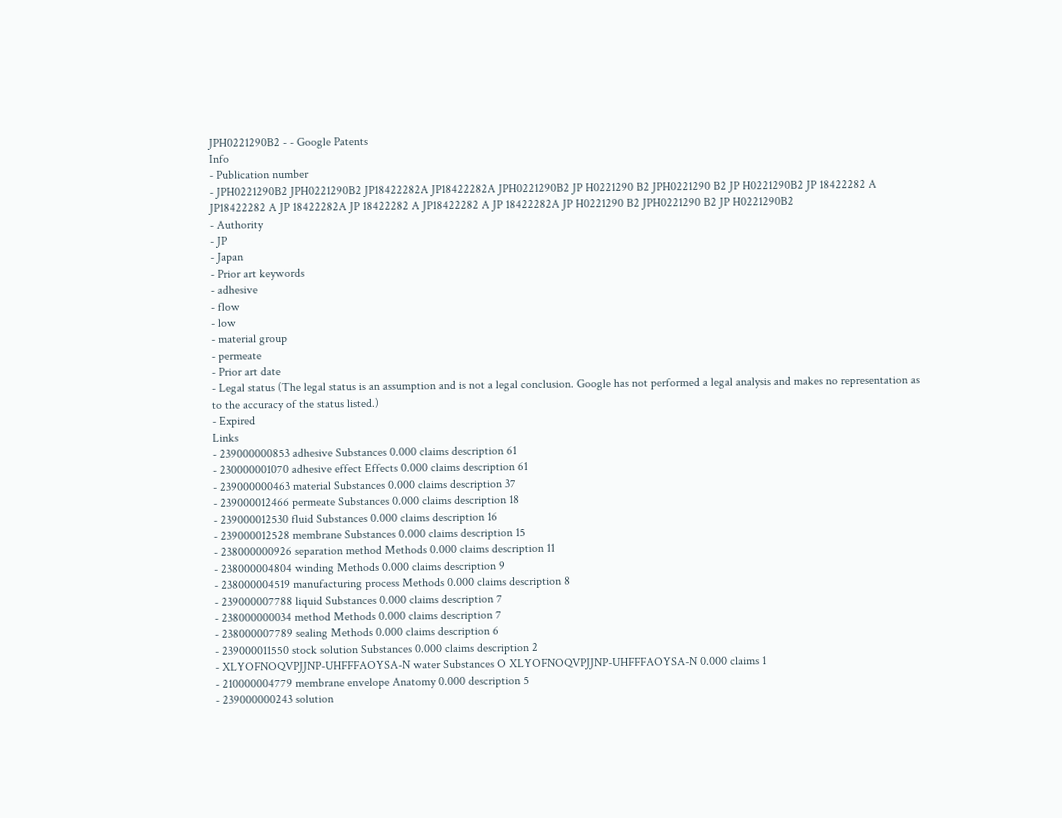JPH0221290B2 - - Google Patents
Info
- Publication number
- JPH0221290B2 JPH0221290B2 JP18422282A JP18422282A JPH0221290B2 JP H0221290 B2 JPH0221290 B2 JP H0221290B2 JP 18422282 A JP18422282 A JP 18422282A JP 18422282 A JP18422282 A JP 18422282A JP H0221290 B2 JPH0221290 B2 JP H0221290B2
- Authority
- JP
- Japan
- Prior art keywords
- adhesive
- flow
- low
- material group
- permeate
- Prior art date
- Legal status (The legal status is an assumption and is not a legal conclusion. Google has not performed a legal analysis and makes no representation as to the accuracy of the status listed.)
- Expired
Links
- 239000000853 adhesive Substances 0.000 claims description 61
- 230000001070 adhesive effect Effects 0.000 claims description 61
- 239000000463 material Substances 0.000 claims description 37
- 239000012466 permeate Substances 0.000 claims description 18
- 239000012530 fluid Substances 0.000 claims description 16
- 239000012528 membrane Substances 0.000 claims description 15
- 238000000926 separation method Methods 0.000 claims description 11
- 238000004804 winding Methods 0.000 claims description 9
- 238000004519 manufacturing process Methods 0.000 claims description 8
- 239000007788 liquid Substances 0.000 claims description 7
- 238000000034 method Methods 0.000 claims description 7
- 238000007789 sealing Methods 0.000 claims description 6
- 239000011550 stock solution Substances 0.000 claims description 2
- XLYOFNOQVPJJNP-UHFFFAOYSA-N water Substances O XLYOFNOQVPJJNP-UHFFFAOYSA-N 0.000 claims 1
- 210000004779 membrane envelope Anatomy 0.000 description 5
- 239000000243 solution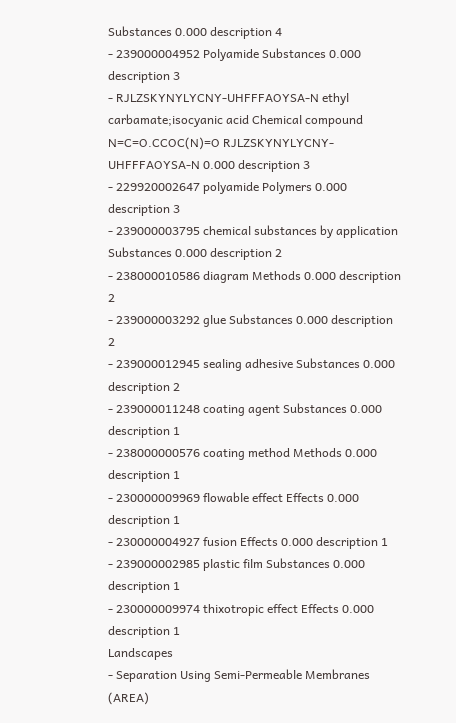Substances 0.000 description 4
- 239000004952 Polyamide Substances 0.000 description 3
- RJLZSKYNYLYCNY-UHFFFAOYSA-N ethyl carbamate;isocyanic acid Chemical compound N=C=O.CCOC(N)=O RJLZSKYNYLYCNY-UHFFFAOYSA-N 0.000 description 3
- 229920002647 polyamide Polymers 0.000 description 3
- 239000003795 chemical substances by application Substances 0.000 description 2
- 238000010586 diagram Methods 0.000 description 2
- 239000003292 glue Substances 0.000 description 2
- 239000012945 sealing adhesive Substances 0.000 description 2
- 239000011248 coating agent Substances 0.000 description 1
- 238000000576 coating method Methods 0.000 description 1
- 230000009969 flowable effect Effects 0.000 description 1
- 230000004927 fusion Effects 0.000 description 1
- 239000002985 plastic film Substances 0.000 description 1
- 230000009974 thixotropic effect Effects 0.000 description 1
Landscapes
- Separation Using Semi-Permeable Membranes (AREA)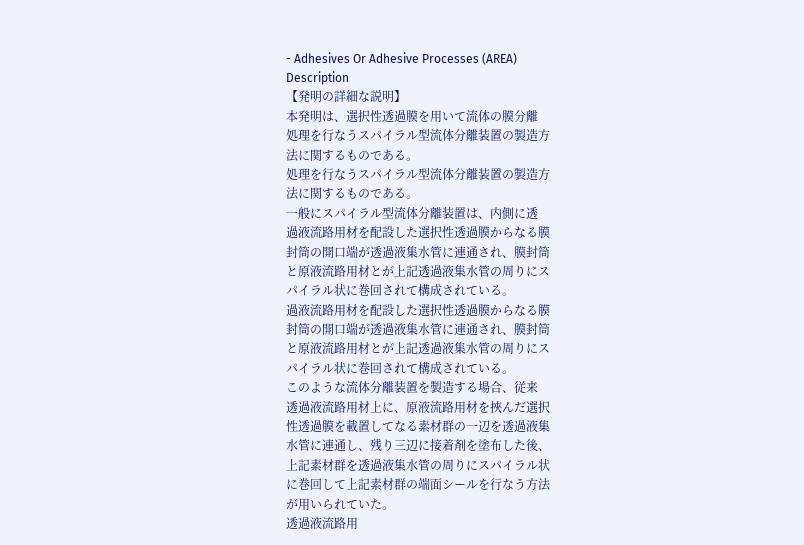- Adhesives Or Adhesive Processes (AREA)
Description
【発明の詳細な説明】
本発明は、選択性透過膜を用いて流体の膜分離
処理を行なうスパイラル型流体分離装置の製造方
法に関するものである。
処理を行なうスパイラル型流体分離装置の製造方
法に関するものである。
一般にスパイラル型流体分離装置は、内側に透
過液流路用材を配設した選択性透過膜からなる膜
封筒の開口端が透過液集水管に連通され、膜封筒
と原液流路用材とが上記透過液集水管の周りにス
パイラル状に巻回されて構成されている。
過液流路用材を配設した選択性透過膜からなる膜
封筒の開口端が透過液集水管に連通され、膜封筒
と原液流路用材とが上記透過液集水管の周りにス
パイラル状に巻回されて構成されている。
このような流体分離装置を製造する場合、従来
透過液流路用材上に、原液流路用材を挾んだ選択
性透過膜を載置してなる素材群の一辺を透過液集
水管に連通し、残り三辺に接着剤を塗布した後、
上記素材群を透過液集水管の周りにスパイラル状
に巻回して上記素材群の端面シールを行なう方法
が用いられていた。
透過液流路用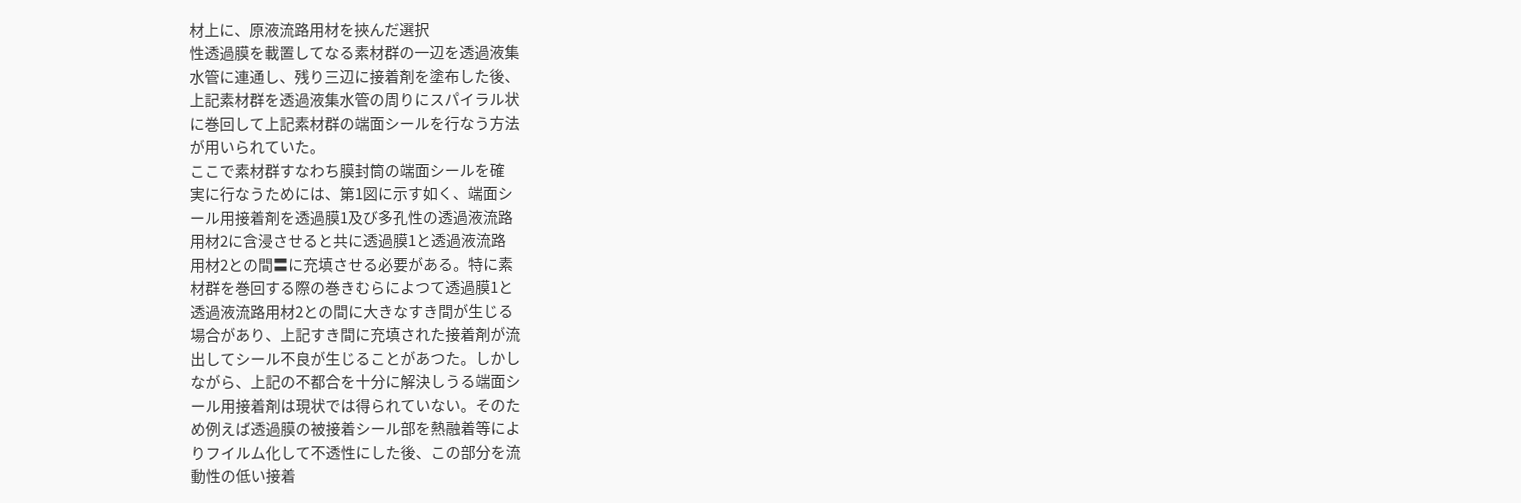材上に、原液流路用材を挾んだ選択
性透過膜を載置してなる素材群の一辺を透過液集
水管に連通し、残り三辺に接着剤を塗布した後、
上記素材群を透過液集水管の周りにスパイラル状
に巻回して上記素材群の端面シールを行なう方法
が用いられていた。
ここで素材群すなわち膜封筒の端面シールを確
実に行なうためには、第1図に示す如く、端面シ
ール用接着剤を透過膜1及び多孔性の透過液流路
用材2に含浸させると共に透過膜1と透過液流路
用材2との間〓に充填させる必要がある。特に素
材群を巻回する際の巻きむらによつて透過膜1と
透過液流路用材2との間に大きなすき間が生じる
場合があり、上記すき間に充填された接着剤が流
出してシール不良が生じることがあつた。しかし
ながら、上記の不都合を十分に解決しうる端面シ
ール用接着剤は現状では得られていない。そのた
め例えば透過膜の被接着シール部を熱融着等によ
りフイルム化して不透性にした後、この部分を流
動性の低い接着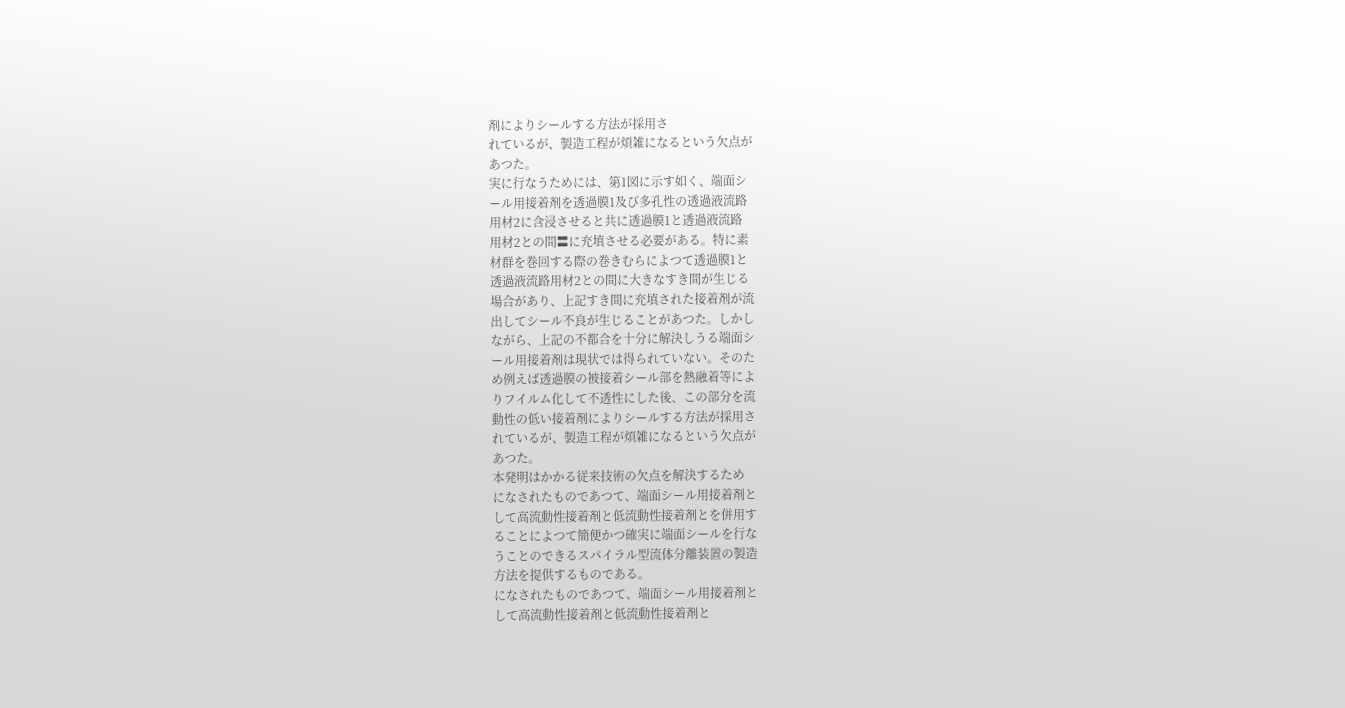剤によりシールする方法が採用さ
れているが、製造工程が煩雑になるという欠点が
あつた。
実に行なうためには、第1図に示す如く、端面シ
ール用接着剤を透過膜1及び多孔性の透過液流路
用材2に含浸させると共に透過膜1と透過液流路
用材2との間〓に充填させる必要がある。特に素
材群を巻回する際の巻きむらによつて透過膜1と
透過液流路用材2との間に大きなすき間が生じる
場合があり、上記すき間に充填された接着剤が流
出してシール不良が生じることがあつた。しかし
ながら、上記の不都合を十分に解決しうる端面シ
ール用接着剤は現状では得られていない。そのた
め例えば透過膜の被接着シール部を熱融着等によ
りフイルム化して不透性にした後、この部分を流
動性の低い接着剤によりシールする方法が採用さ
れているが、製造工程が煩雑になるという欠点が
あつた。
本発明はかかる従来技術の欠点を解決するため
になされたものであつて、端面シール用接着剤と
して高流動性接着剤と低流動性接着剤とを併用す
ることによつて簡便かつ確実に端面シールを行な
うことのできるスパイラル型流体分離装置の製造
方法を提供するものである。
になされたものであつて、端面シール用接着剤と
して高流動性接着剤と低流動性接着剤と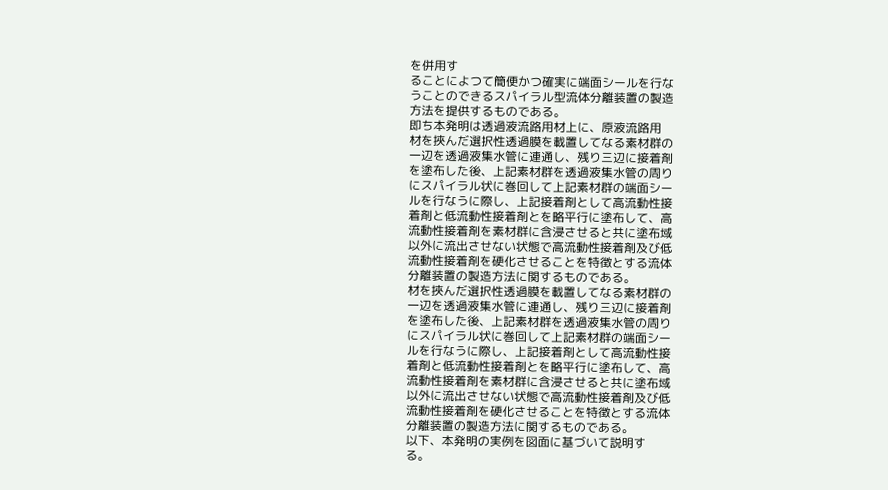を併用す
ることによつて簡便かつ確実に端面シールを行な
うことのできるスパイラル型流体分離装置の製造
方法を提供するものである。
即ち本発明は透過液流路用材上に、原液流路用
材を挾んだ選択性透過膜を載置してなる素材群の
一辺を透過液集水管に連通し、残り三辺に接着剤
を塗布した後、上記素材群を透過液集水管の周り
にスパイラル状に巻回して上記素材群の端面シー
ルを行なうに際し、上記接着剤として高流動性接
着剤と低流動性接着剤とを略平行に塗布して、高
流動性接着剤を素材群に含浸させると共に塗布域
以外に流出させない状態で高流動性接着剤及び低
流動性接着剤を硬化させることを特徴とする流体
分離装置の製造方法に関するものである。
材を挾んだ選択性透過膜を載置してなる素材群の
一辺を透過液集水管に連通し、残り三辺に接着剤
を塗布した後、上記素材群を透過液集水管の周り
にスパイラル状に巻回して上記素材群の端面シー
ルを行なうに際し、上記接着剤として高流動性接
着剤と低流動性接着剤とを略平行に塗布して、高
流動性接着剤を素材群に含浸させると共に塗布域
以外に流出させない状態で高流動性接着剤及び低
流動性接着剤を硬化させることを特徴とする流体
分離装置の製造方法に関するものである。
以下、本発明の実例を図面に基づいて説明す
る。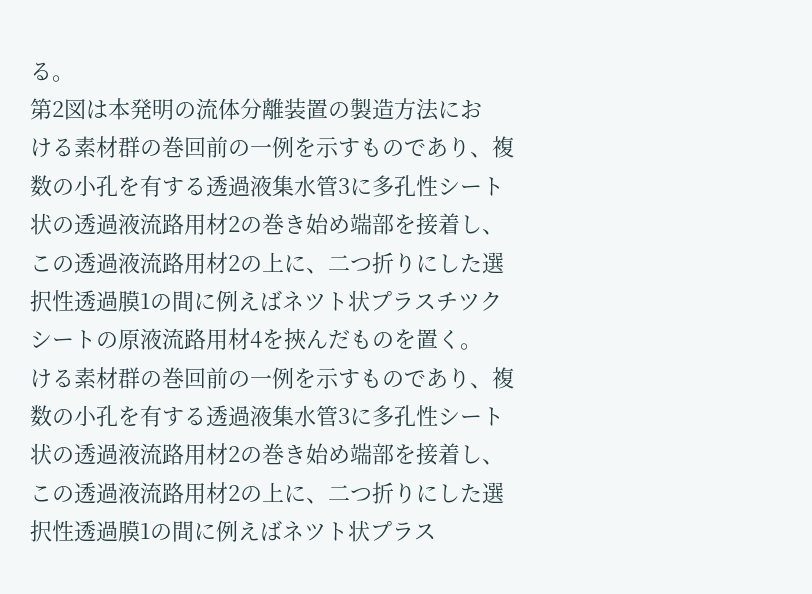る。
第2図は本発明の流体分離装置の製造方法にお
ける素材群の巻回前の一例を示すものであり、複
数の小孔を有する透過液集水管3に多孔性シート
状の透過液流路用材2の巻き始め端部を接着し、
この透過液流路用材2の上に、二つ折りにした選
択性透過膜1の間に例えばネツト状プラスチツク
シートの原液流路用材4を挾んだものを置く。
ける素材群の巻回前の一例を示すものであり、複
数の小孔を有する透過液集水管3に多孔性シート
状の透過液流路用材2の巻き始め端部を接着し、
この透過液流路用材2の上に、二つ折りにした選
択性透過膜1の間に例えばネツト状プラス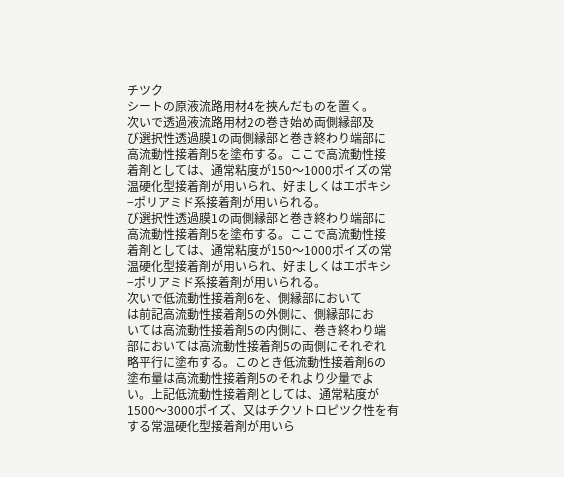チツク
シートの原液流路用材4を挾んだものを置く。
次いで透過液流路用材2の巻き始め両側縁部及
び選択性透過膜1の両側縁部と巻き終わり端部に
高流動性接着剤5を塗布する。ここで高流動性接
着剤としては、通常粘度が150〜1000ポイズの常
温硬化型接着剤が用いられ、好ましくはエポキシ
−ポリアミド系接着剤が用いられる。
び選択性透過膜1の両側縁部と巻き終わり端部に
高流動性接着剤5を塗布する。ここで高流動性接
着剤としては、通常粘度が150〜1000ポイズの常
温硬化型接着剤が用いられ、好ましくはエポキシ
−ポリアミド系接着剤が用いられる。
次いで低流動性接着剤6を、側縁部において
は前記高流動性接着剤5の外側に、側縁部にお
いては高流動性接着剤5の内側に、巻き終わり端
部においては高流動性接着剤5の両側にそれぞれ
略平行に塗布する。このとき低流動性接着剤6の
塗布量は高流動性接着剤5のそれより少量でよ
い。上記低流動性接着剤としては、通常粘度が
1500〜3000ポイズ、又はチクソトロピツク性を有
する常温硬化型接着剤が用いら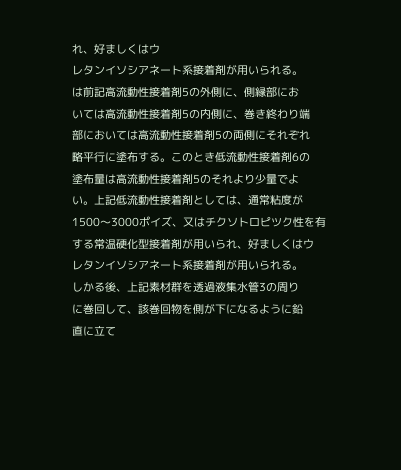れ、好ましくはウ
レタンイソシアネート系接着剤が用いられる。
は前記高流動性接着剤5の外側に、側縁部にお
いては高流動性接着剤5の内側に、巻き終わり端
部においては高流動性接着剤5の両側にそれぞれ
略平行に塗布する。このとき低流動性接着剤6の
塗布量は高流動性接着剤5のそれより少量でよ
い。上記低流動性接着剤としては、通常粘度が
1500〜3000ポイズ、又はチクソトロピツク性を有
する常温硬化型接着剤が用いられ、好ましくはウ
レタンイソシアネート系接着剤が用いられる。
しかる後、上記素材群を透過液集水管3の周り
に巻回して、該巻回物を側が下になるように鉛
直に立て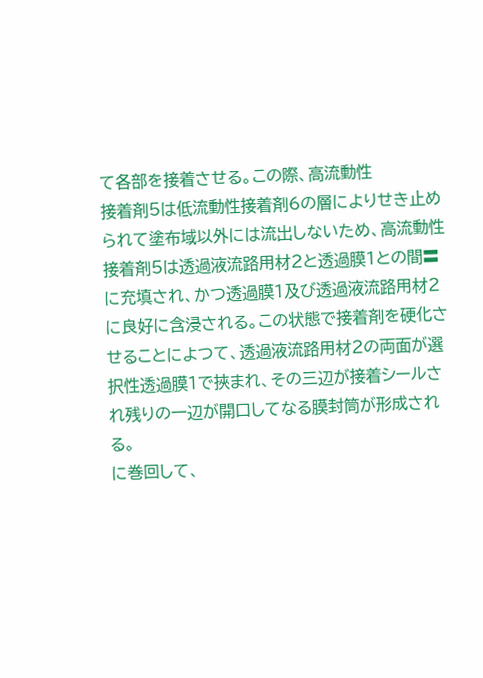て各部を接着させる。この際、高流動性
接着剤5は低流動性接着剤6の層によりせき止め
られて塗布域以外には流出しないため、高流動性
接着剤5は透過液流路用材2と透過膜1との間〓
に充填され、かつ透過膜1及び透過液流路用材2
に良好に含浸される。この状態で接着剤を硬化さ
せることによつて、透過液流路用材2の両面が選
択性透過膜1で挾まれ、その三辺が接着シールさ
れ残りの一辺が開口してなる膜封筒が形成され
る。
に巻回して、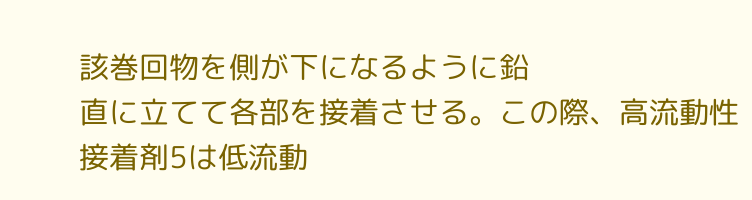該巻回物を側が下になるように鉛
直に立てて各部を接着させる。この際、高流動性
接着剤5は低流動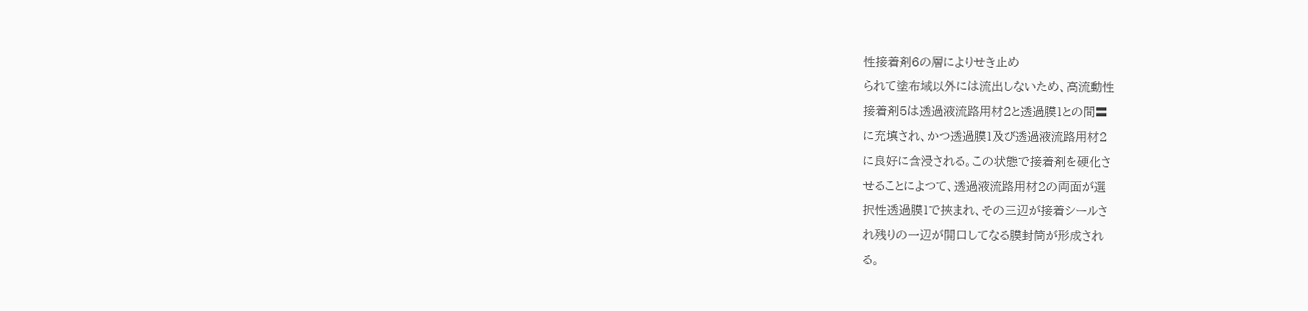性接着剤6の層によりせき止め
られて塗布域以外には流出しないため、高流動性
接着剤5は透過液流路用材2と透過膜1との間〓
に充填され、かつ透過膜1及び透過液流路用材2
に良好に含浸される。この状態で接着剤を硬化さ
せることによつて、透過液流路用材2の両面が選
択性透過膜1で挾まれ、その三辺が接着シールさ
れ残りの一辺が開口してなる膜封筒が形成され
る。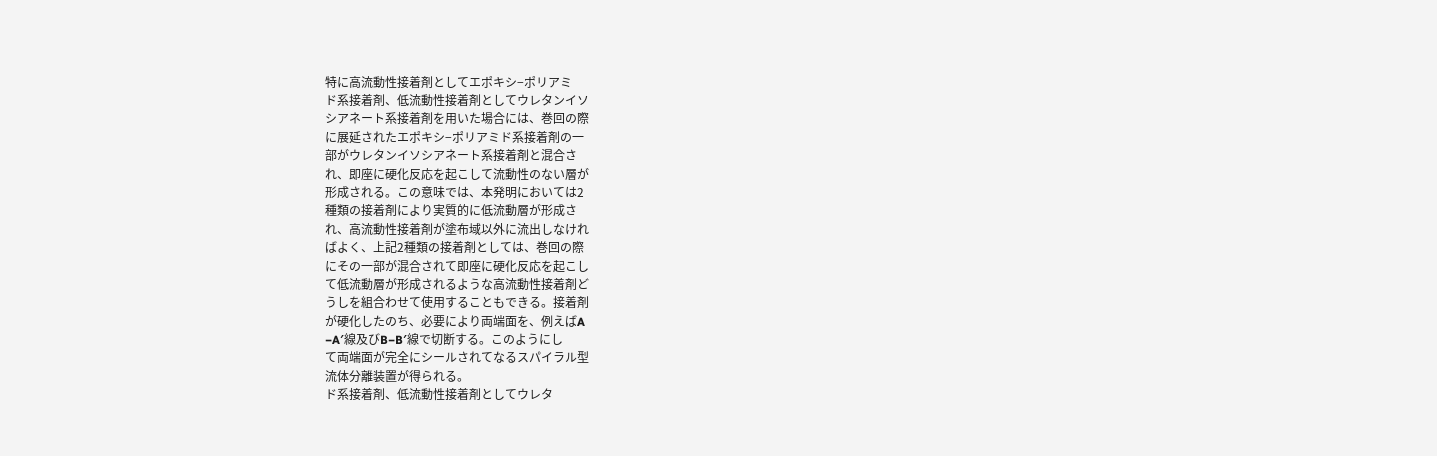特に高流動性接着剤としてエポキシ−ポリアミ
ド系接着剤、低流動性接着剤としてウレタンイソ
シアネート系接着剤を用いた場合には、巻回の際
に展延されたエポキシ−ポリアミド系接着剤の一
部がウレタンイソシアネート系接着剤と混合さ
れ、即座に硬化反応を起こして流動性のない層が
形成される。この意味では、本発明においては2
種類の接着剤により実質的に低流動層が形成さ
れ、高流動性接着剤が塗布域以外に流出しなけれ
ばよく、上記2種類の接着剤としては、巻回の際
にその一部が混合されて即座に硬化反応を起こし
て低流動層が形成されるような高流動性接着剤ど
うしを組合わせて使用することもできる。接着剤
が硬化したのち、必要により両端面を、例えばA
−A′線及びB−B′線で切断する。このようにし
て両端面が完全にシールされてなるスパイラル型
流体分離装置が得られる。
ド系接着剤、低流動性接着剤としてウレタ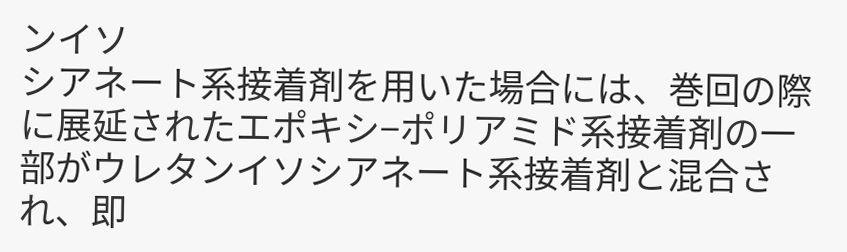ンイソ
シアネート系接着剤を用いた場合には、巻回の際
に展延されたエポキシ−ポリアミド系接着剤の一
部がウレタンイソシアネート系接着剤と混合さ
れ、即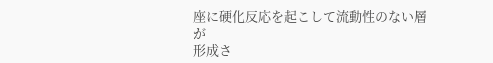座に硬化反応を起こして流動性のない層が
形成さ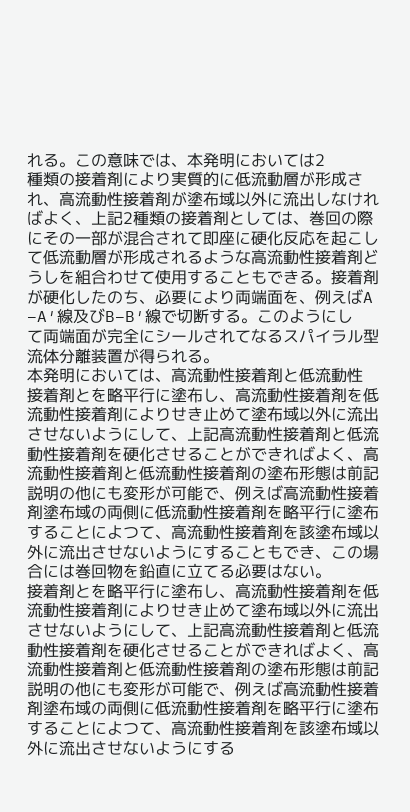れる。この意味では、本発明においては2
種類の接着剤により実質的に低流動層が形成さ
れ、高流動性接着剤が塗布域以外に流出しなけれ
ばよく、上記2種類の接着剤としては、巻回の際
にその一部が混合されて即座に硬化反応を起こし
て低流動層が形成されるような高流動性接着剤ど
うしを組合わせて使用することもできる。接着剤
が硬化したのち、必要により両端面を、例えばA
−A′線及びB−B′線で切断する。このようにし
て両端面が完全にシールされてなるスパイラル型
流体分離装置が得られる。
本発明においては、高流動性接着剤と低流動性
接着剤とを略平行に塗布し、高流動性接着剤を低
流動性接着剤によりせき止めて塗布域以外に流出
させないようにして、上記高流動性接着剤と低流
動性接着剤を硬化させることができればよく、高
流動性接着剤と低流動性接着剤の塗布形態は前記
説明の他にも変形が可能で、例えば高流動性接着
剤塗布域の両側に低流動性接着剤を略平行に塗布
することによつて、高流動性接着剤を該塗布域以
外に流出させないようにすることもでき、この場
合には巻回物を鉛直に立てる必要はない。
接着剤とを略平行に塗布し、高流動性接着剤を低
流動性接着剤によりせき止めて塗布域以外に流出
させないようにして、上記高流動性接着剤と低流
動性接着剤を硬化させることができればよく、高
流動性接着剤と低流動性接着剤の塗布形態は前記
説明の他にも変形が可能で、例えば高流動性接着
剤塗布域の両側に低流動性接着剤を略平行に塗布
することによつて、高流動性接着剤を該塗布域以
外に流出させないようにする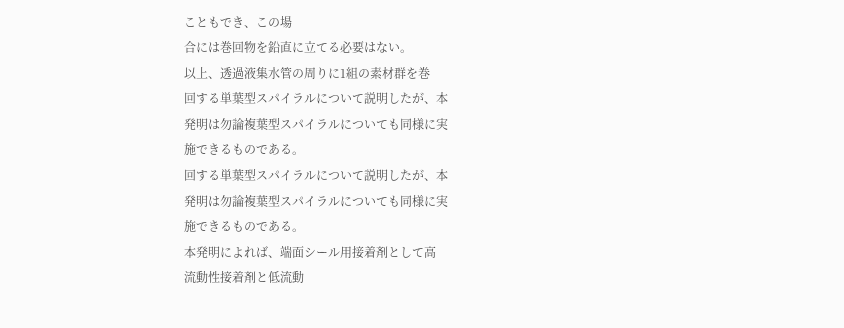こともでき、この場
合には巻回物を鉛直に立てる必要はない。
以上、透過液集水管の周りに1組の素材群を巻
回する単葉型スパイラルについて説明したが、本
発明は勿論複葉型スパイラルについても同様に実
施できるものである。
回する単葉型スパイラルについて説明したが、本
発明は勿論複葉型スパイラルについても同様に実
施できるものである。
本発明によれば、端面シール用接着剤として高
流動性接着剤と低流動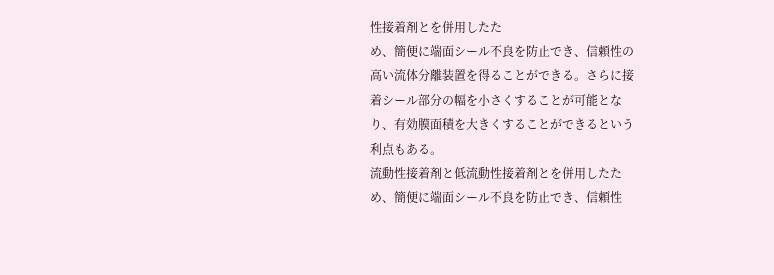性接着剤とを併用したた
め、簡便に端面シール不良を防止でき、信頼性の
高い流体分離装置を得ることができる。さらに接
着シール部分の幅を小さくすることが可能とな
り、有効膜面積を大きくすることができるという
利点もある。
流動性接着剤と低流動性接着剤とを併用したた
め、簡便に端面シール不良を防止でき、信頼性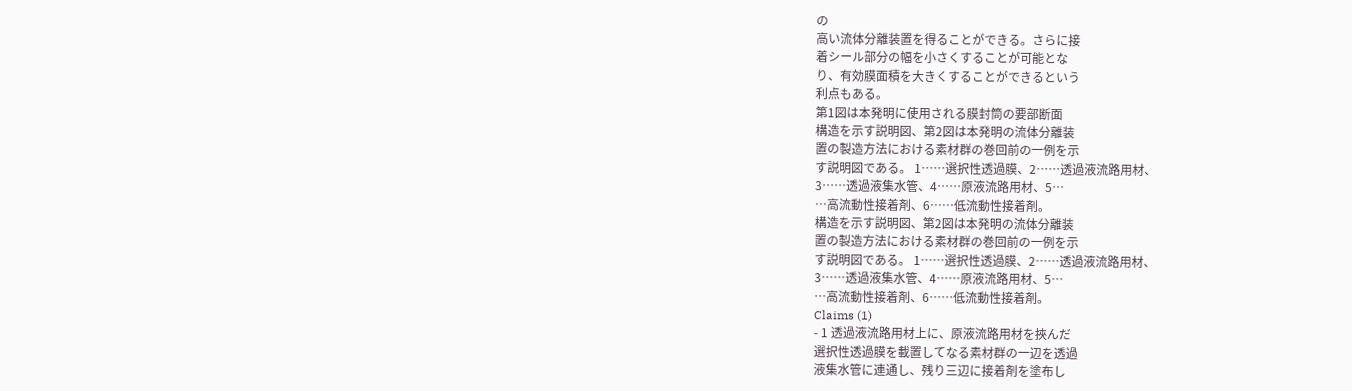の
高い流体分離装置を得ることができる。さらに接
着シール部分の幅を小さくすることが可能とな
り、有効膜面積を大きくすることができるという
利点もある。
第1図は本発明に使用される膜封筒の要部断面
構造を示す説明図、第2図は本発明の流体分離装
置の製造方法における素材群の巻回前の一例を示
す説明図である。 1……選択性透過膜、2……透過液流路用材、
3……透過液集水管、4……原液流路用材、5…
…高流動性接着剤、6……低流動性接着剤。
構造を示す説明図、第2図は本発明の流体分離装
置の製造方法における素材群の巻回前の一例を示
す説明図である。 1……選択性透過膜、2……透過液流路用材、
3……透過液集水管、4……原液流路用材、5…
…高流動性接着剤、6……低流動性接着剤。
Claims (1)
- 1 透過液流路用材上に、原液流路用材を挾んだ
選択性透過膜を載置してなる素材群の一辺を透過
液集水管に連通し、残り三辺に接着剤を塗布し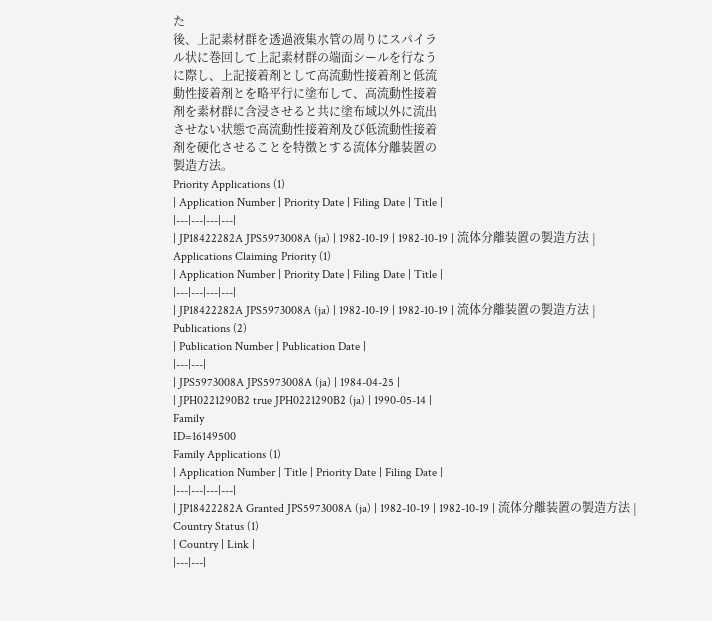た
後、上記素材群を透過液集水管の周りにスパイラ
ル状に巻回して上記素材群の端面シールを行なう
に際し、上記接着剤として高流動性接着剤と低流
動性接着剤とを略平行に塗布して、高流動性接着
剤を素材群に含浸させると共に塗布域以外に流出
させない状態で高流動性接着剤及び低流動性接着
剤を硬化させることを特徴とする流体分離装置の
製造方法。
Priority Applications (1)
| Application Number | Priority Date | Filing Date | Title |
|---|---|---|---|
| JP18422282A JPS5973008A (ja) | 1982-10-19 | 1982-10-19 | 流体分離装置の製造方法 |
Applications Claiming Priority (1)
| Application Number | Priority Date | Filing Date | Title |
|---|---|---|---|
| JP18422282A JPS5973008A (ja) | 1982-10-19 | 1982-10-19 | 流体分離装置の製造方法 |
Publications (2)
| Publication Number | Publication Date |
|---|---|
| JPS5973008A JPS5973008A (ja) | 1984-04-25 |
| JPH0221290B2 true JPH0221290B2 (ja) | 1990-05-14 |
Family
ID=16149500
Family Applications (1)
| Application Number | Title | Priority Date | Filing Date |
|---|---|---|---|
| JP18422282A Granted JPS5973008A (ja) | 1982-10-19 | 1982-10-19 | 流体分離装置の製造方法 |
Country Status (1)
| Country | Link |
|---|---|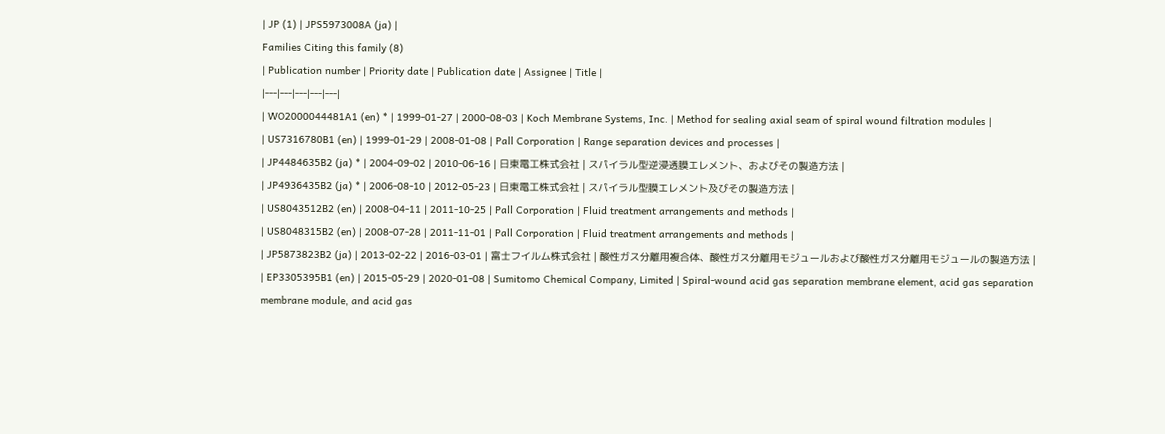| JP (1) | JPS5973008A (ja) |
Families Citing this family (8)
| Publication number | Priority date | Publication date | Assignee | Title |
|---|---|---|---|---|
| WO2000044481A1 (en) * | 1999-01-27 | 2000-08-03 | Koch Membrane Systems, Inc. | Method for sealing axial seam of spiral wound filtration modules |
| US7316780B1 (en) | 1999-01-29 | 2008-01-08 | Pall Corporation | Range separation devices and processes |
| JP4484635B2 (ja) * | 2004-09-02 | 2010-06-16 | 日東電工株式会社 | スパイラル型逆浸透膜エレメント、およびその製造方法 |
| JP4936435B2 (ja) * | 2006-08-10 | 2012-05-23 | 日東電工株式会社 | スパイラル型膜エレメント及びその製造方法 |
| US8043512B2 (en) | 2008-04-11 | 2011-10-25 | Pall Corporation | Fluid treatment arrangements and methods |
| US8048315B2 (en) | 2008-07-28 | 2011-11-01 | Pall Corporation | Fluid treatment arrangements and methods |
| JP5873823B2 (ja) | 2013-02-22 | 2016-03-01 | 富士フイルム株式会社 | 酸性ガス分離用複合体、酸性ガス分離用モジュールおよび酸性ガス分離用モジュールの製造方法 |
| EP3305395B1 (en) | 2015-05-29 | 2020-01-08 | Sumitomo Chemical Company, Limited | Spiral-wound acid gas separation membrane element, acid gas separation membrane module, and acid gas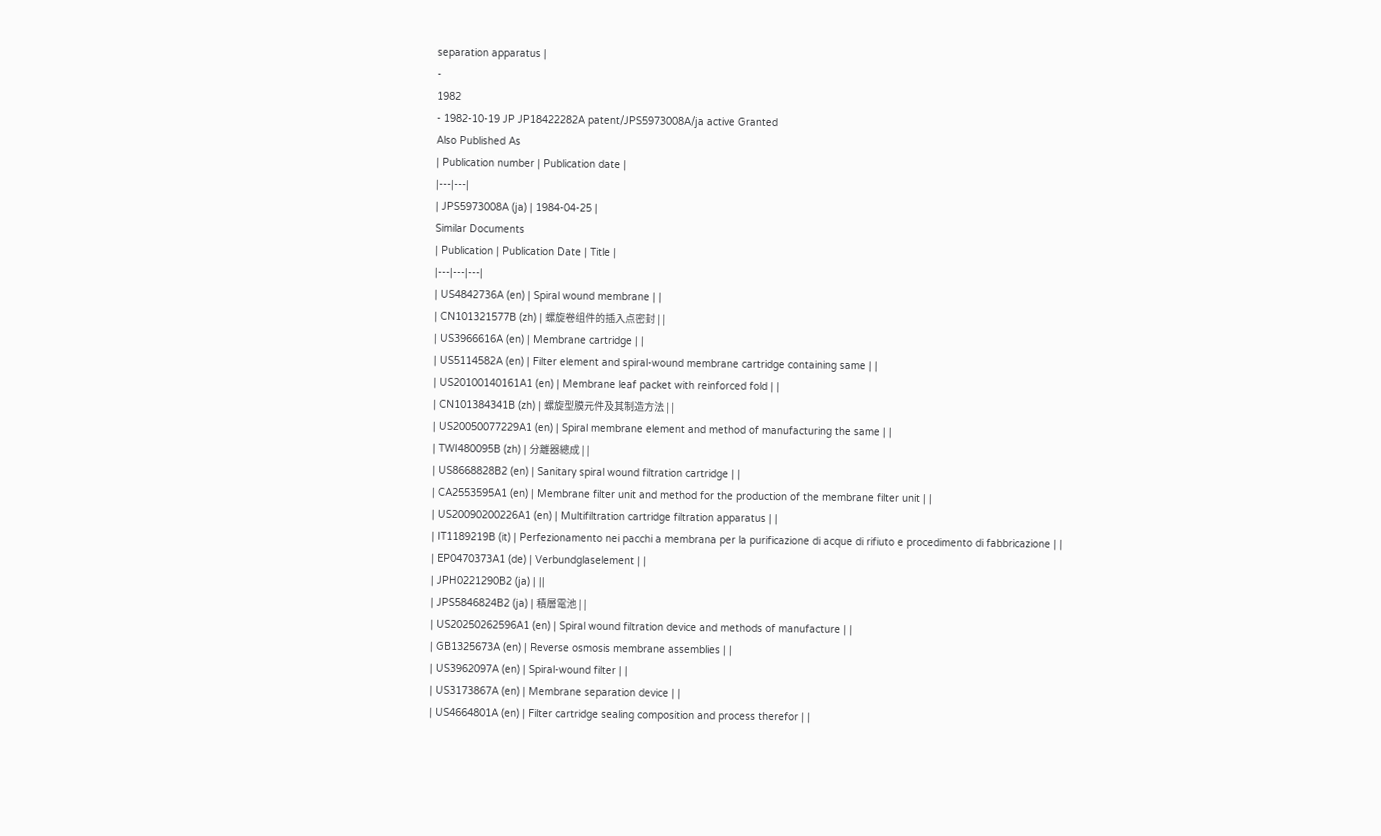separation apparatus |
-
1982
- 1982-10-19 JP JP18422282A patent/JPS5973008A/ja active Granted
Also Published As
| Publication number | Publication date |
|---|---|
| JPS5973008A (ja) | 1984-04-25 |
Similar Documents
| Publication | Publication Date | Title |
|---|---|---|
| US4842736A (en) | Spiral wound membrane | |
| CN101321577B (zh) | 螺旋卷组件的插入点密封 | |
| US3966616A (en) | Membrane cartridge | |
| US5114582A (en) | Filter element and spiral-wound membrane cartridge containing same | |
| US20100140161A1 (en) | Membrane leaf packet with reinforced fold | |
| CN101384341B (zh) | 螺旋型膜元件及其制造方法 | |
| US20050077229A1 (en) | Spiral membrane element and method of manufacturing the same | |
| TWI480095B (zh) | 分離器總成 | |
| US8668828B2 (en) | Sanitary spiral wound filtration cartridge | |
| CA2553595A1 (en) | Membrane filter unit and method for the production of the membrane filter unit | |
| US20090200226A1 (en) | Multifiltration cartridge filtration apparatus | |
| IT1189219B (it) | Perfezionamento nei pacchi a membrana per la purificazione di acque di rifiuto e procedimento di fabbricazione | |
| EP0470373A1 (de) | Verbundglaselement | |
| JPH0221290B2 (ja) | ||
| JPS5846824B2 (ja) | 積層電池 | |
| US20250262596A1 (en) | Spiral wound filtration device and methods of manufacture | |
| GB1325673A (en) | Reverse osmosis membrane assemblies | |
| US3962097A (en) | Spiral-wound filter | |
| US3173867A (en) | Membrane separation device | |
| US4664801A (en) | Filter cartridge sealing composition and process therefor | |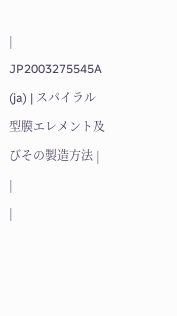| JP2003275545A (ja) | スパイラル型膜エレメント及びその製造方法 | |
|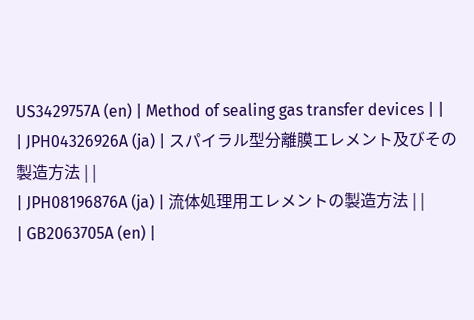US3429757A (en) | Method of sealing gas transfer devices | |
| JPH04326926A (ja) | スパイラル型分離膜エレメント及びその製造方法 | |
| JPH08196876A (ja) | 流体処理用エレメントの製造方法 | |
| GB2063705A (en) |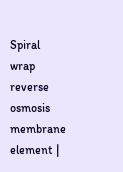Spiral wrap reverse osmosis membrane element |